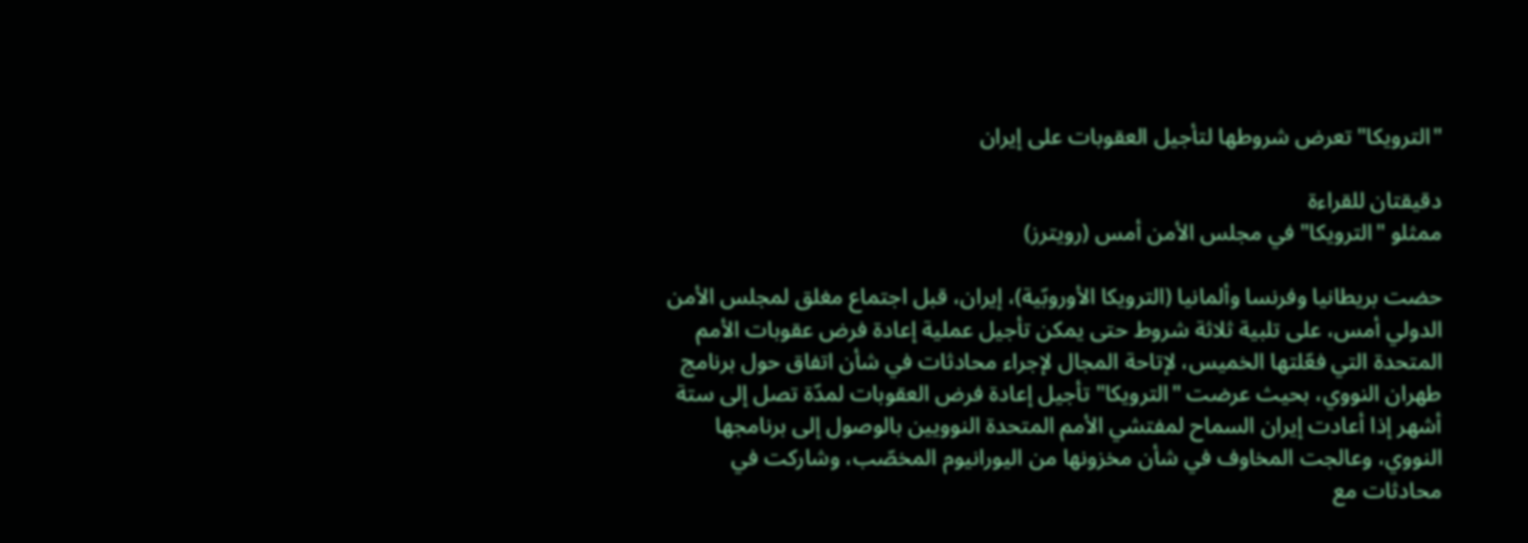"الترويكا" تعرض شروطها لتأجيل العقوبات على إيران

دقيقتان للقراءة
ممثلو "الترويكا" في مجلس الأمن أمس (رويترز)

حضت بريطانيا وفرنسا وألمانيا (الترويكا الأوروبّية)، إيران، قبل اجتماع مغلق لمجلس الأمن الدولي أمس، على تلبية ثلاثة شروط حتى يمكن تأجيل عملية إعادة فرض عقوبات الأمم المتحدة التي فعّلتها الخميس، لإتاحة المجال لإجراء محادثات في شأن اتفاق حول برنامج طهران النووي، بحيث عرضت "الترويكا" تأجيل إعادة فرض العقوبات لمدّة تصل إلى ستة أشهر إذا أعادت إيران السماح لمفتشي الأمم المتحدة النوويين بالوصول إلى برنامجها النووي، وعالجت المخاوف في شأن مخزونها من اليورانيوم المخصّب، وشاركت في محادثات مع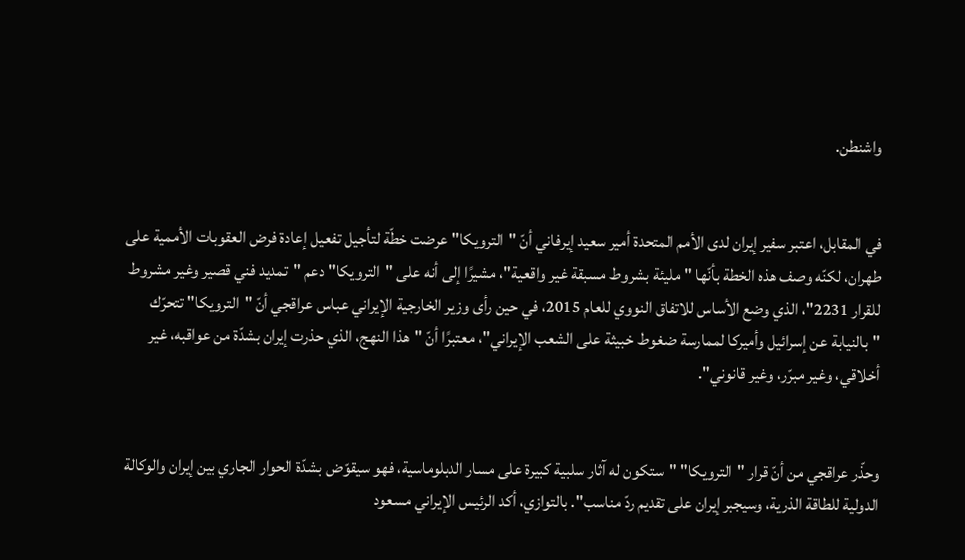واشنطن.


في المقابل، اعتبر سفير إيران لدى الأمم المتحدة أمير سعيد إيرفاني أنّ "الترويكا" عرضت خطّة لتأجيل تفعيل إعادة فرض العقوبات الأممية على طهران، لكنّه وصف هذه الخطة بأنّها "مليئة بشروط مسبقة غير واقعية"، مشيرًا إلى أنه على "الترويكا" دعم "تمديد فني قصير وغير مشروط للقرار 2231"، الذي وضع الأساس للاتفاق النووي للعام 2015، في حين رأى وزير الخارجية الإيراني عباس عراقجي أنّ "الترويكا" تتحرّك "بالنيابة عن إسرائيل وأميركا لممارسة ضغوط خبيثة على الشعب الإيراني"، معتبرًا أنّ "هذا النهج، الذي حذرت إيران بشدّة من عواقبه، غير أخلاقي، وغير مبرّر، وغير قانوني".


وحذّر عراقجي من أنّ قرار "الترويكا" "ستكون له آثار سلبية كبيرة على مسار الدبلوماسية، فهو سيقوّض بشدّة الحوار الجاري بين إيران والوكالة الدولية للطاقة الذرية، وسيجبر إيران على تقديم ردّ مناسب". بالتوازي، أكد الرئيس الإيراني مسعود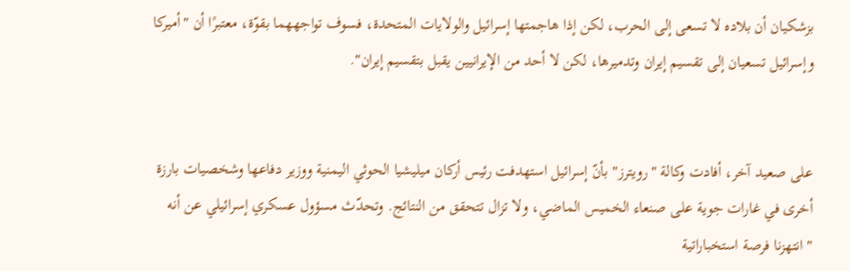بزشكيان أن بلاده لا تسعى إلى الحرب، لكن إذا هاجمتها إسرائيل والولايات المتحدة، فسوف تواجههما بقوّة، معتبرًا أن "أميركا وإسرائيل تسعيان إلى تقسيم إيران وتدميرها، لكن لا أحد من الإيرانيين يقبل بتقسيم إيران".


على صعيد آخر، أفادت وكالة "رويترز" بأنّ إسرائيل استهدفت رئيس أركان ميليشيا الحوثي اليمنية ووزير دفاعها وشخصيات بارزة أخرى في غارات جوية على صنعاء الخميس الماضي، ولا تزال تتحقق من النتائج. وتحدّث مسؤول عسكري إسرائيلي عن أنه "انتهزنا فرصة استخباراتية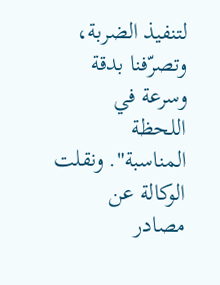لتنفيذ الضربة، وتصرّفنا بدقة وسرعة في اللحظة المناسبة". ونقلت الوكالة عن مصادر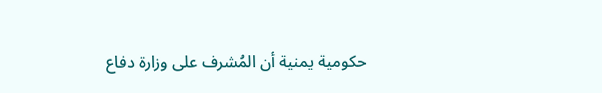حكومية يمنية أن المُشرف على وزارة دفاع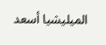الميليشيا أسعد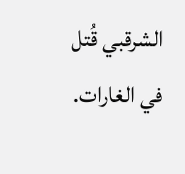الشرقبي قُتل في الغارات.